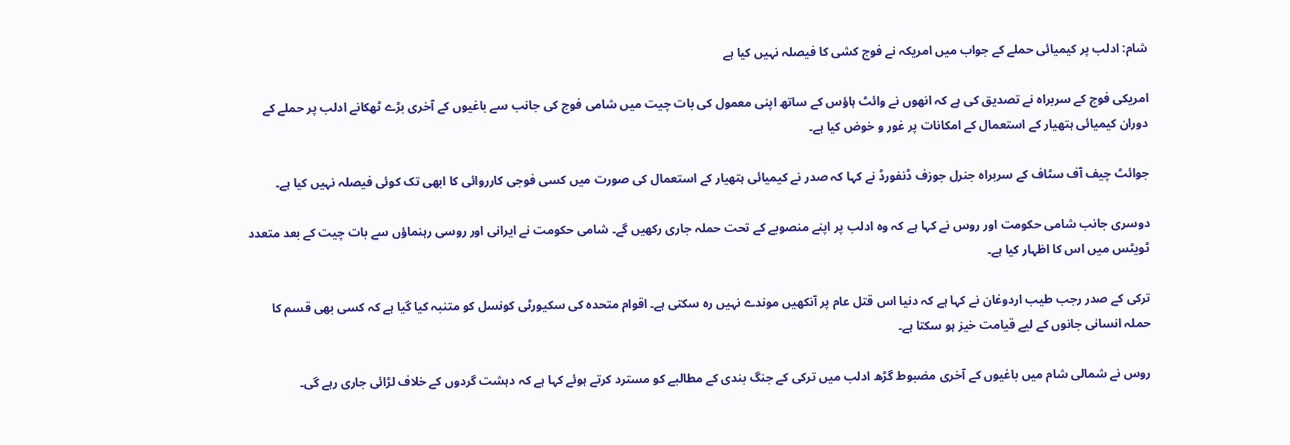شام: ادلب پر کیمیائی حملے کے جواب میں امریکہ نے فوج کشی کا فیصلہ نہیں کیا ہے

امریکی فوج کے سربراہ نے تصدیق کی ہے کہ انھوں نے وائٹ ہاؤس کے ساتھ اپنی معمول کی بات چیت میں شامی فوج کی جانب سے باغیوں کے آخری بڑے ٹھکانے ادلب پر حملے کے دوران کیمیائی ہتھیار کے استعمال کے امکانات پر غور و خوض کیا ہے۔

جوائٹ چیف آف سٹاف کے سربراہ جنرل جوزف ڈنفورڈ نے کہا کہ صدر نے کیمیائی ہتھیار کے استعمال کی صورت میں کسی فوجی کارروائی کا ابھی تک کوئی فیصلہ نہیں کیا ہے۔

دوسری جانب شامی حکومت اور روس نے کہا ہے کہ وہ ادلب پر اپنے منصوبے کے تحت حملہ جاری رکھیں گے۔ شامی حکومت نے ایرانی اور روسی رہنماؤں سے بات چیت کے بعد متعدد ٹویٹس میں اس کا اظہار کیا ہے۔

ترکی کے صدر رجب طیب اردوغان نے کہا ہے کہ دنیا اس قتل عام پر آنکھیں موندے نہیں رہ سکتی ہے۔ اقوام متحدہ کی سکیورٹی کونسل کو متنبہ کیا گیا ہے کہ کسی بھی قسم کا حملہ انسانی جانوں کے لیے قیامت خیز ہو سکتا ہے۔

روس نے شمالی شام میں باغیوں کے آخری مضبوط گڑھ ادلب میں ترکی کے جنگ بندی کے مطالبے کو مسترد کرتے ہوئے کہا ہے کہ دہشت گردوں کے خلاف لڑائی جاری رہے گی۔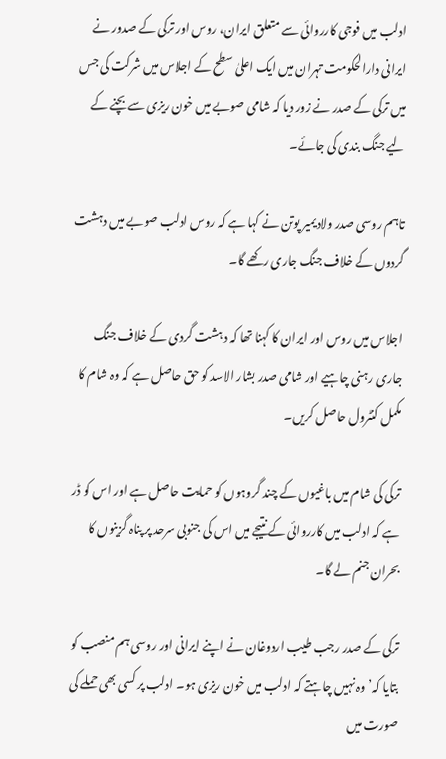ادلب میں فوجی کارروائی سے متعلق ایران، روس اور ترکی کے صدور نے ایرانی دارالحکومت تہران میں ایک اعلیٰ سطح کے اجلاس میں شرکت کی جس میں ترکی کے صدر نے زور دیا کہ شامی صوبے میں خون ریزی سے بچنے کے لیے جنگ بندی کی جائے۔

تاہم روسی صدر ولادیمیر پوتن نے کہا ہے کہ روس ادلب صوبے میں دہشت گردوں کے خلاف جنگ جاری رکھے گا۔

اجلاس میں روس اور ایران کا کہنا تھا کہ دہشت گردی کے خلاف جنگ جاری رہنی چاہیے اور شامی صدر بشار الاسد کو حق حاصل ہے کہ وہ شام کا مکمل کنٹرول حاصل کریں۔

ترکی کی شام میں باغیوں کے چند گروہوں کو حمایت حاصل ہے اور اس کو ڈر ہے کہ ادلب میں کارروائی کے نتیجے میں اس کی جنوبی سرحد پر پناہ گزینوں کا بحران جنم لے گا۔

ترکی کے صدر رجب طیب اردوغان نے اپنے ایرانی اور روسی ہم منصب کو بتایا کہ’ وہ نہیں چاہتے کہ ادلب میں خون ریزی ہو۔ ادلب پر کسی بھی حملے کی صورت میں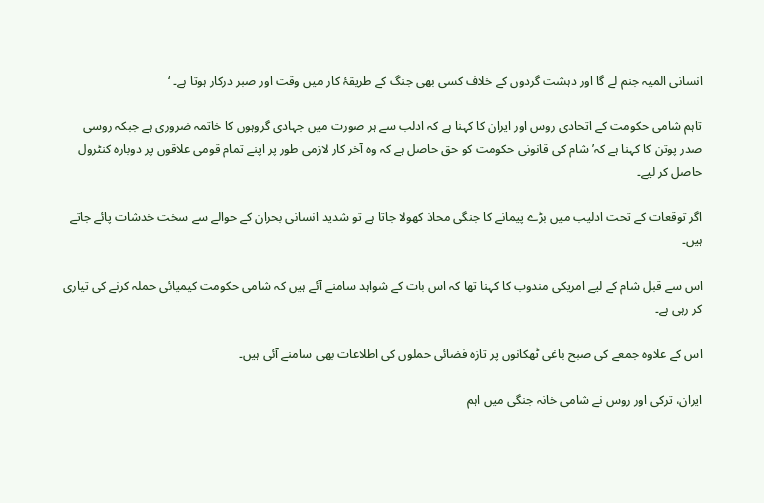انسانی المیہ جنم لے گا اور دہشت گردوں کے خلاف کسی بھی جنگ کے طریقۂ کار میں وقت اور صبر درکار ہوتا ہے۔ ‘

تاہم شامی حکومت کے اتحادی روس اور ایران کا کہنا ہے کہ ادلب سے ہر صورت میں جہادی گروہوں کا خاتمہ ضروری ہے جبکہ روسی صدر پوتن کا کہنا ہے کہ’ شام کی قانونی حکومت کو حق حاصل ہے کہ وہ آخر کار لازمی طور پر اپنے تمام قومی علاقوں پر دوبارہ کنٹرول حاصل کر لیے۔

اگر توقعات کے تحت ادلیب میں بڑے پیمانے کا جنگی محاذ کھولا جاتا ہے تو شدید انسانی بحران کے حوالے سے سخت خدشات پائے جاتے ہیں۔

اس سے قبل شام کے لیے امریکی مندوب کا کہنا تھا کہ اس بات کے شواہد سامنے آئے ہیں کہ شامی حکومت کیمیائی حملہ کرنے کی تیاری کر رہی ہے۔

اس کے علاوہ جمعے کی صبح باغی ٹھکانوں پر تازہ فضائی حملوں کی اطلاعات بھی سامنے آئی ہیں۔

ایران، ترکی اور روس نے شامی خانہ جنگی میں اہم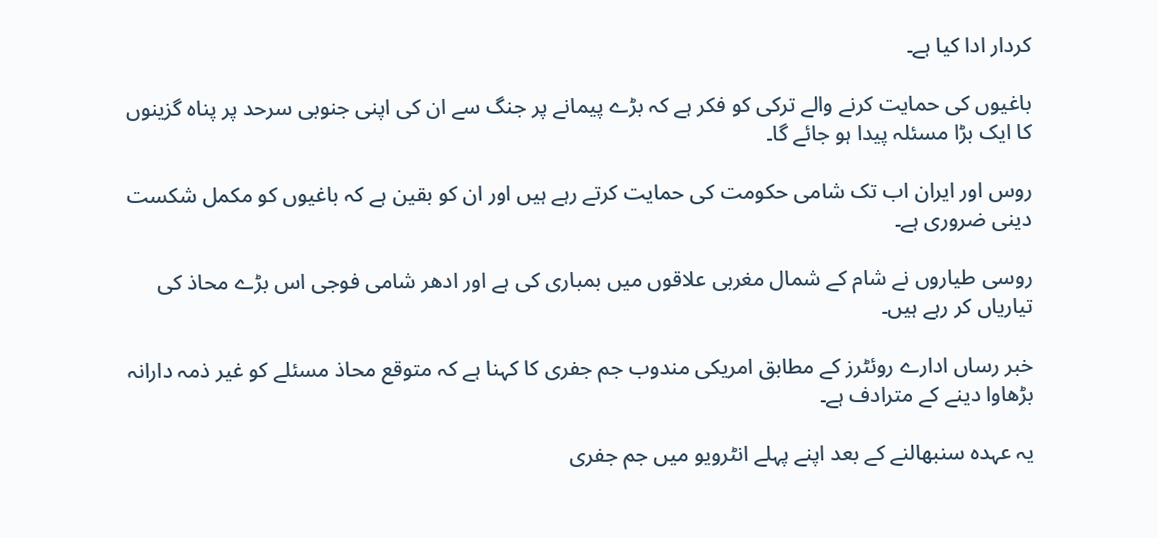کردار ادا کیا ہے۔

باغیوں کی حمایت کرنے والے ترکی کو فکر ہے کہ بڑے پیمانے پر جنگ سے ان کی اپنی جنوبی سرحد پر پناہ گزینوں کا ایک بڑا مسئلہ پیدا ہو جائے گا۔

روس اور ایران اب تک شامی حکومت کی حمایت کرتے رہے ہیں اور ان کو بقین ہے کہ باغیوں کو مکمل شکست دینی ضروری ہے۔

روسی طیاروں نے شام کے شمال مغربی علاقوں میں بمباری کی ہے اور ادھر شامی فوجی اس بڑے محاذ کی تیاریاں کر رہے ہیں۔

خبر رساں ادارے روئٹرز کے مطابق امریکی مندوب جم جفری کا کہنا ہے کہ متوقع محاذ مسئلے کو غیر ذمہ دارانہ بڑھاوا دینے کے مترادف ہے۔

یہ عہدہ سنبھالنے کے بعد اپنے پہلے انٹرویو میں جم جفری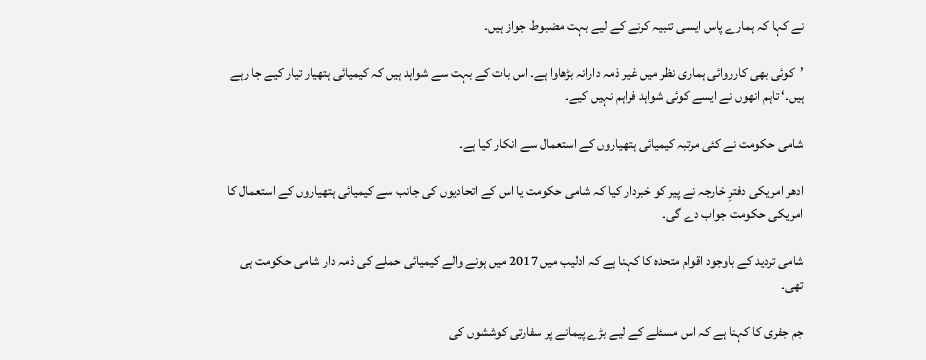نے کہا کہ ہمارے پاس ایسی تنبیہ کرنے کے لیے بہت مضبوط جواز ہیں۔

’کوئی بھی کارروائی ہماری نظر میں غیر ذمہ دارانہ بڑھاوا ہے۔ اس بات کے بہت سے شواہد ہیں کہ کیمیائی ہتھیار تیار کیے جا رہے ہیں۔‘ تاہم انھوں نے ایسے کوئی شواہد فراہم نہیں کیے۔

شامی حکومت نے کئی مرتبہ کیمیائی ہتھیاروں کے استعمال سے انکار کیا ہے۔

ادھر امریکی دفترِ خارجہ نے پیر کو خبردار کیا کہ شامی حکومت یا اس کے اتحادیوں کی جانب سے کیمیائی ہتھیاروں کے استعمال کا امریکی حکومت جواب دے گی۔

شامی تردید کے باوجود اقوام متحدہ کا کہنا ہے کہ ادلیب میں 2017 میں ہونے والے کیمیائی حملے کی ذمہ دار شامی حکومت ہی تھی۔

جم جفری کا کہنا ہے کہ اس مسئلے کے لیے بڑے پیمانے پر سفارتی کوششوں کی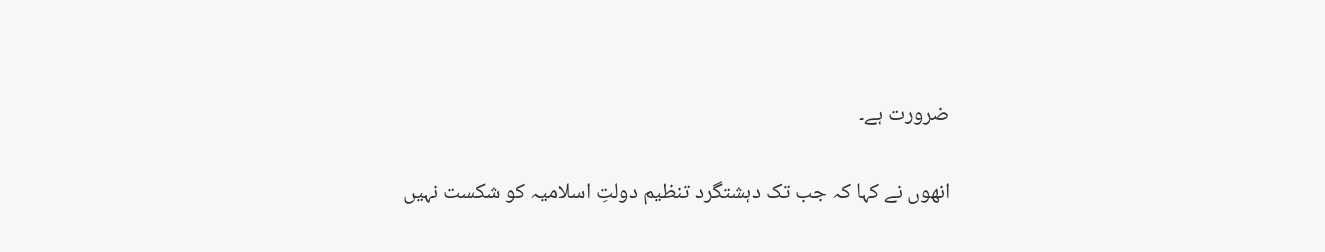ضرورت ہے۔

انھوں نے کہا کہ جب تک دہشتگرد تنظیم دولتِ اسلامیہ کو شکست نہیں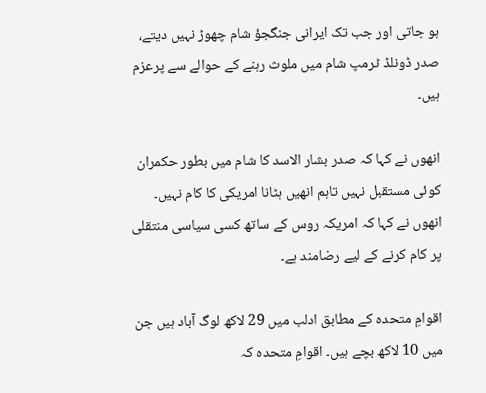ہو جاتی اور جب تک ایرانی جنگجؤ شام چھوڑ نہیں دیتے، صدر ڈونلڈ ٹرمپ شام میں ملوث رہنے کے حوالے سے پرعزم ہیں۔

انھوں نے کہا کہ صدر بشار الاسد کا شام میں بطور حکمران کوئی مستقبل نہیں تاہم انھیں ہٹانا امریکی کا کام نہیں۔ انھوں نے کہا کہ امریکہ روس کے ساتھ کسی سیاسی منتقلی پر کام کرنے کے لیے رضامند ہے۔

اقوامِ متحدہ کے مطابق ادلب میں 29 لاکھ لوگ آباد ہیں جن میں 10 لاکھ بچے ہیں۔ اقوامِ متحدہ کہ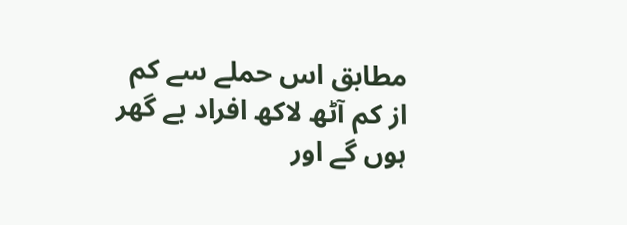مطابق اس حملے سے کم از کم آٹھ لاکھ افراد بے گھر ہوں گے اور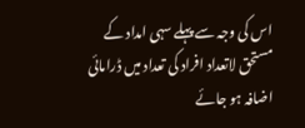اس کی وجہ سے پہلے سہی امداد کے مستحق لاتعداد افراد کی تعداد میں ڈرامائی اضافہ ہو جائے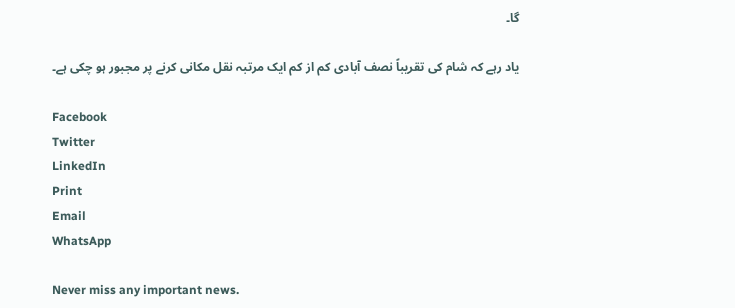گا۔

یاد رہے کہ شام کی تقریباً نصف آبادی کم از کم ایک مرتبہ نقل مکانی کرنے پر مجبور ہو چکی ہے۔

Facebook
Twitter
LinkedIn
Print
Email
WhatsApp

Never miss any important news.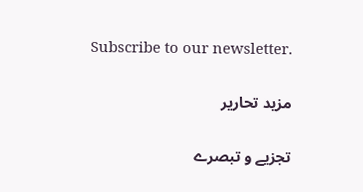Subscribe to our newsletter.

مزید تحاریر

تجزیے و تبصرے